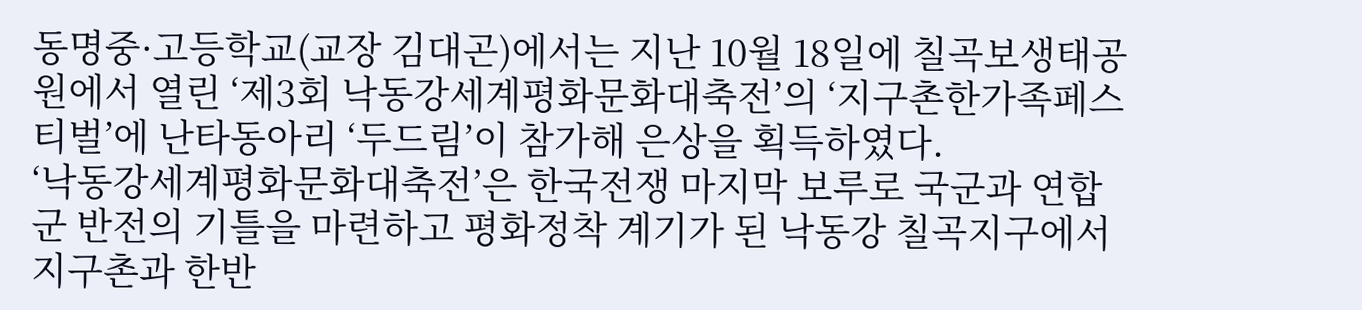동명중·고등학교(교장 김대곤)에서는 지난 10월 18일에 칠곡보생태공원에서 열린 ‘제3회 낙동강세계평화문화대축전’의 ‘지구촌한가족페스티벌’에 난타동아리 ‘두드림’이 참가해 은상을 획득하였다.
‘낙동강세계평화문화대축전’은 한국전쟁 마지막 보루로 국군과 연합군 반전의 기틀을 마련하고 평화정착 계기가 된 낙동강 칠곡지구에서 지구촌과 한반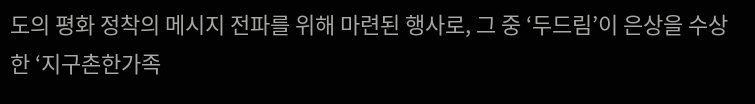도의 평화 정착의 메시지 전파를 위해 마련된 행사로, 그 중 ‘두드림’이 은상을 수상한 ‘지구촌한가족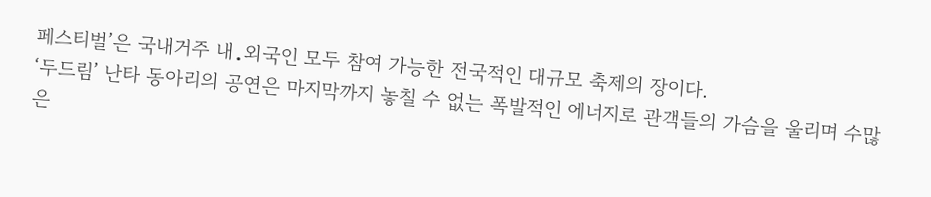페스티벌’은 국내거주 내․외국인 모두 참여 가능한 전국적인 대규모 축제의 장이다.
‘두드림’ 난타 동아리의 공연은 마지막까지 놓칠 수 없는 폭발적인 에너지로 관객들의 가슴을 울리며 수많은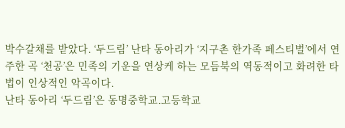박수갈채를 받았다. ‘두드림’ 난타 동아리가 ‘지구촌 한가족 페스티벌’에서 연주한 곡 ‘천공’은 민족의 기운을 연상케 하는 모듬북의 역동적이고 화려한 타법이 인상적인 악곡이다.
난타 동아리 ‘두드림’은 동명중학교․고등학교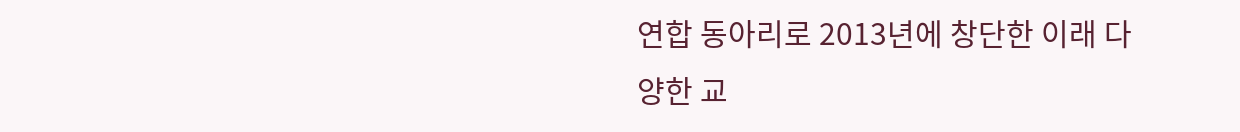연합 동아리로 2013년에 창단한 이래 다양한 교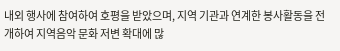내외 행사에 참여하여 호평을 받았으며, 지역 기관과 연계한 봉사활동을 전개하여 지역음악 문화 저변 확대에 많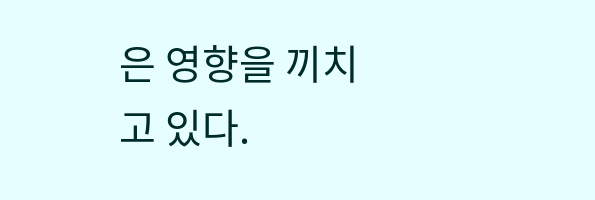은 영향을 끼치고 있다.